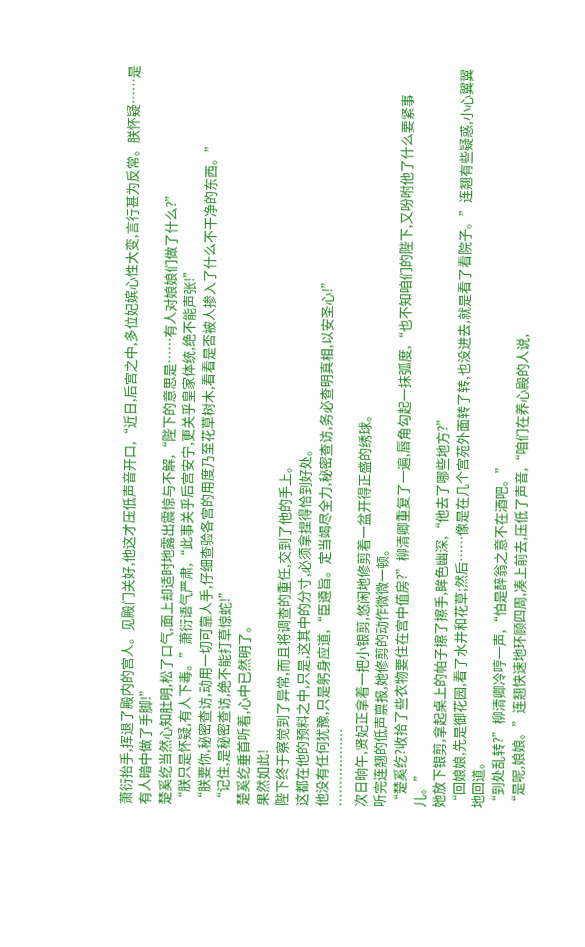萧衍抬手,挥退了殿内的宫人。见殿门关好,他这才压低声音开口,“近日,后宫之中,多位妃嫔心性大变,言行甚为反常。朕怀疑……是有人暗中做了手脚!”
楚奚纥当然心知肚明,松了口气,面上却适时地露出震惊与不解,“陛下的意思是……有人对娘娘们做了什么?”
“朕只是怀疑,有人下毒。”萧衍语气严肃,“此事关乎后宫安宁,更关乎皇家体统,绝不能声张!”
“朕要你,秘密查访,动用一切可靠人手,仔细查验各宫的用度乃至花草树木,看看是否被人掺入了什么不干净的东西。”
“记住,是秘密查访,绝不能打草惊蛇!”
楚奚纥垂首听着,心中已然明了。
果然如此!
陛下终于察觉到了异常,而且将调查的重任,交到了他的手上。
这都在他的预料之中,只是,这其中的分寸,必须拿捏得恰到好处。
他没有任何犹豫,只是躬身应道,“臣遵旨。定当竭尽全力,秘密查访,务必查明真相,以安圣心!”
………………
次日晌午,贤妃正拿着一把小银剪,悠闲地修剪着一盆开得正盛的绣球。
听完连翘的低声禀报,她修剪的动作微微一顿。
“楚奚纥?收拾了些衣物要住在宫中值房?”柳清卿重复了一遍,唇角勾起一抹弧度,“也不知咱们的陛下,又吩咐他了什么要紧事儿。”
她放下银剪,拿起桌上的帕子擦了擦手,眸色幽深,“他去了哪些地方?”
“回娘娘,先是御花园,看了水井和花草;然后……像是在几个宫苑外面转了转,也没进去,就是看了看院子。”连翘有些疑惑,小心翼翼地回道。
“到处乱转?”柳清卿冷哼一声,“怕是醉翁之意不在酒吧。”
“是呢,娘娘。”连翘快速地环顾四周,凑上前去,压低了声音,“咱们在养心殿的人说,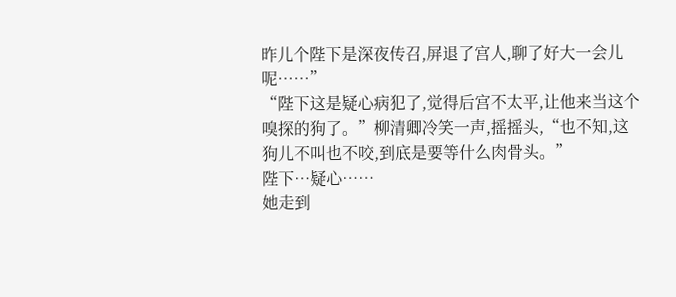昨儿个陛下是深夜传召,屏退了宫人,聊了好大一会儿呢……”
“陛下这是疑心病犯了,觉得后宫不太平,让他来当这个嗅探的狗了。”柳清卿冷笑一声,摇摇头,“也不知,这狗儿不叫也不咬,到底是要等什么肉骨头。”
陛下…疑心……
她走到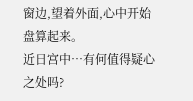窗边,望着外面,心中开始盘算起来。
近日宫中…有何值得疑心之处吗?